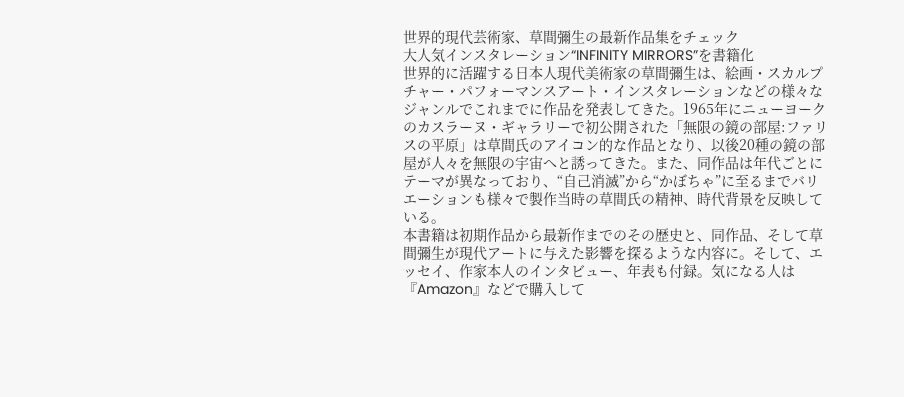世界的現代芸術家、草間彌生の最新作品集をチェック
大人気インスタレーション“INFINITY MIRRORS”を書籍化
世界的に活躍する日本人現代美術家の草間彌生は、絵画・スカルプチャー・パフォーマンスアート・インスタレーションなどの様々なジャンルでこれまでに作品を発表してきた。1965年にニューヨークのカスラーヌ・ギャラリーで初公開された「無限の鏡の部屋:ファリスの平原」は草間氏のアイコン的な作品となり、以後20種の鏡の部屋が人々を無限の宇宙へと誘ってきた。また、同作品は年代ごとにテーマが異なっており、“自己消滅”から“かぼちゃ”に至るまでバリエーションも様々で製作当時の草間氏の精神、時代背景を反映している。
本書籍は初期作品から最新作までのその歴史と、同作品、そして草間彌生が現代アートに与えた影響を探るような内容に。そして、エッセイ、作家本人のインタビュー、年表も付録。気になる人は『Amazon』などで購入して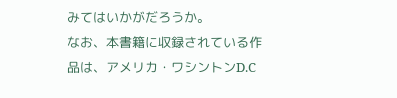みてはいかがだろうか。
なお、本書籍に収録されている作品は、アメリカ・ワシントンD.C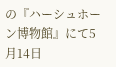の『ハーシュホーン博物館』にて5月14日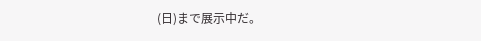(日)まで展示中だ。